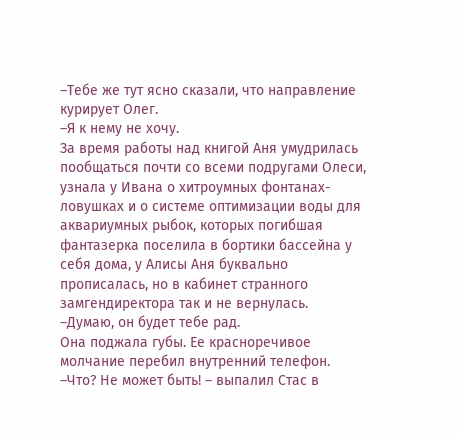–Тебе же тут ясно сказали, что направление курирует Олег.
–Я к нему не хочу.
За время работы над книгой Аня умудрилась пообщаться почти со всеми подругами Олеси, узнала у Ивана о хитроумных фонтанах-ловушках и о системе оптимизации воды для аквариумных рыбок, которых погибшая фантазерка поселила в бортики бассейна у себя дома, у Алисы Аня буквально прописалась, но в кабинет странного замгендиректора так и не вернулась.
–Думаю, он будет тебе рад.
Она поджала губы. Ее красноречивое молчание перебил внутренний телефон.
–Что? Не может быть! – выпалил Стас в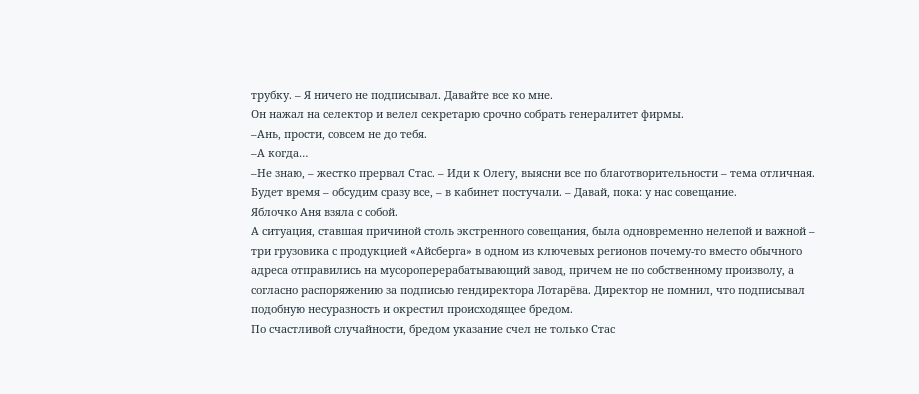трубку. – Я ничего не подписывал. Давайте все ко мне.
Он нажал на селектор и велел секретарю срочно собрать генералитет фирмы.
–Ань, прости, совсем не до тебя.
–А когда…
–Не знаю, – жестко прервал Стас. – Иди к Олегу, выясни все по благотворительности – тема отличная. Будет время – обсудим сразу все, – в кабинет постучали. – Давай, пока: у нас совещание.
Яблочко Аня взяла с собой.
А ситуация, ставшая причиной столь экстренного совещания, была одновременно нелепой и важной – три грузовика с продукцией «Айсберга» в одном из ключевых регионов почему-то вместо обычного адреса отправились на мусороперерабатывающий завод, причем не по собственному произволу, а согласно распоряжению за подписью гендиректора Лотарёва. Директор не помнил, что подписывал подобную несуразность и окрестил происходящее бредом.
По счастливой случайности, бредом указание счел не только Стас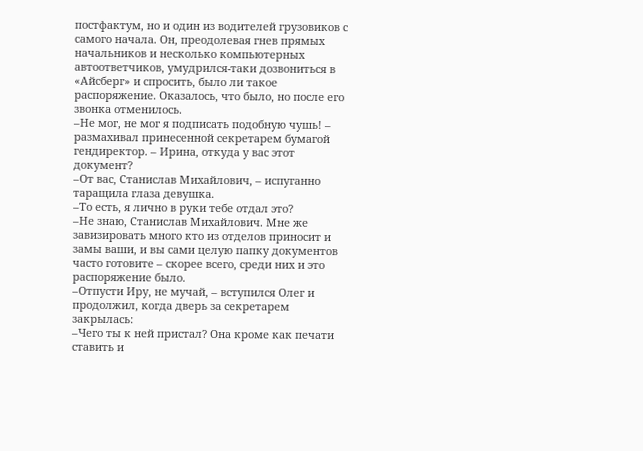постфактум, но и один из водителей грузовиков с самого начала. Он, преодолевая гнев прямых начальников и несколько компьютерных автоответчиков, умудрился-таки дозвониться в «Айсберг» и спросить, было ли такое распоряжение. Оказалось, что было, но после его звонка отменилось.
–Не мог, не мог я подписать подобную чушь! – размахивал принесенной секретарем бумагой гендиректор. – Ирина, откуда у вас этот документ?
–От вас, Станислав Михайлович, – испуганно таращила глаза девушка.
–То есть, я лично в руки тебе отдал это?
–Не знаю, Станислав Михайлович. Мне же завизировать много кто из отделов приносит и замы ваши, и вы сами целую папку документов часто готовите – скорее всего, среди них и это распоряжение было.
–Отпусти Иру, не мучай, – вступился Олег и продолжил, когда дверь за секретарем закрылась:
–Чего ты к ней пристал? Она кроме как печати ставить и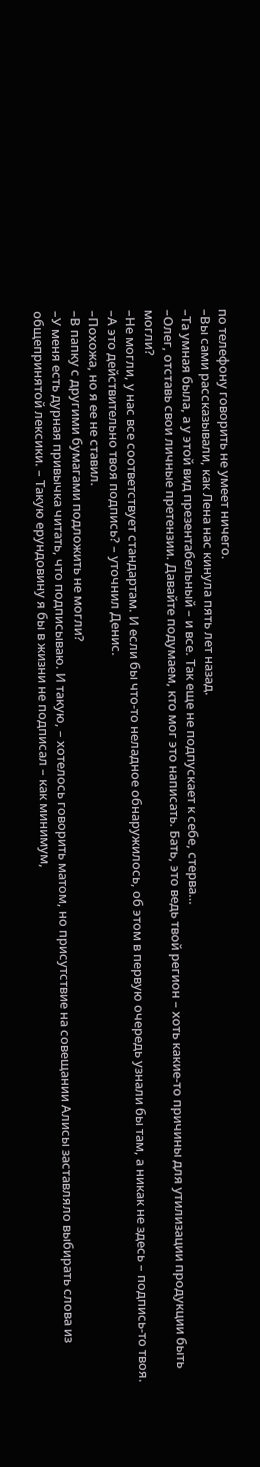по телефону говорить не умеет ничего.
–Вы сами рассказывали, как Лена нас кинула пять лет назад.
–Та умная была, а у этой вид презентабельный – и все. Так еще не подпускает к себе, стерва…
–Олег, отставь свои личные претензии. Давайте подумаем, кто мог это написать. Бать, это ведь твой регион – хоть какие-то причины для утилизации продукции быть могли?
–Не могли, у нас все соответствует стандартам. И если бы что-то неладное обнаружилось, об этом в первую очередь узнали бы там, а никак не здесь – подпись-то твоя.
–А это действительно твоя подпись? – уточнил Денис.
–Похожа, но я ее не ставил.
–В папку с другими бумагами подложить не могли?
–У меня есть дурная привычка читать, что подписываю. И такую, – хотелось говорить матом, но присутствие на совещании Алисы заставляло выбирать слова из общепринятой лексики. – Такую ерундовину я бы в жизни не подписал – как минимум,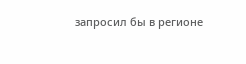запросил бы в регионе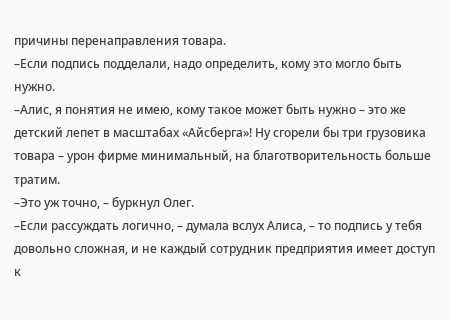причины перенаправления товара.
–Если подпись подделали, надо определить, кому это могло быть нужно.
–Алис, я понятия не имею, кому такое может быть нужно – это же детский лепет в масштабах «Айсберга»! Ну сгорели бы три грузовика товара – урон фирме минимальный, на благотворительность больше тратим.
–Это уж точно, – буркнул Олег.
–Если рассуждать логично, – думала вслух Алиса, – то подпись у тебя довольно сложная, и не каждый сотрудник предприятия имеет доступ к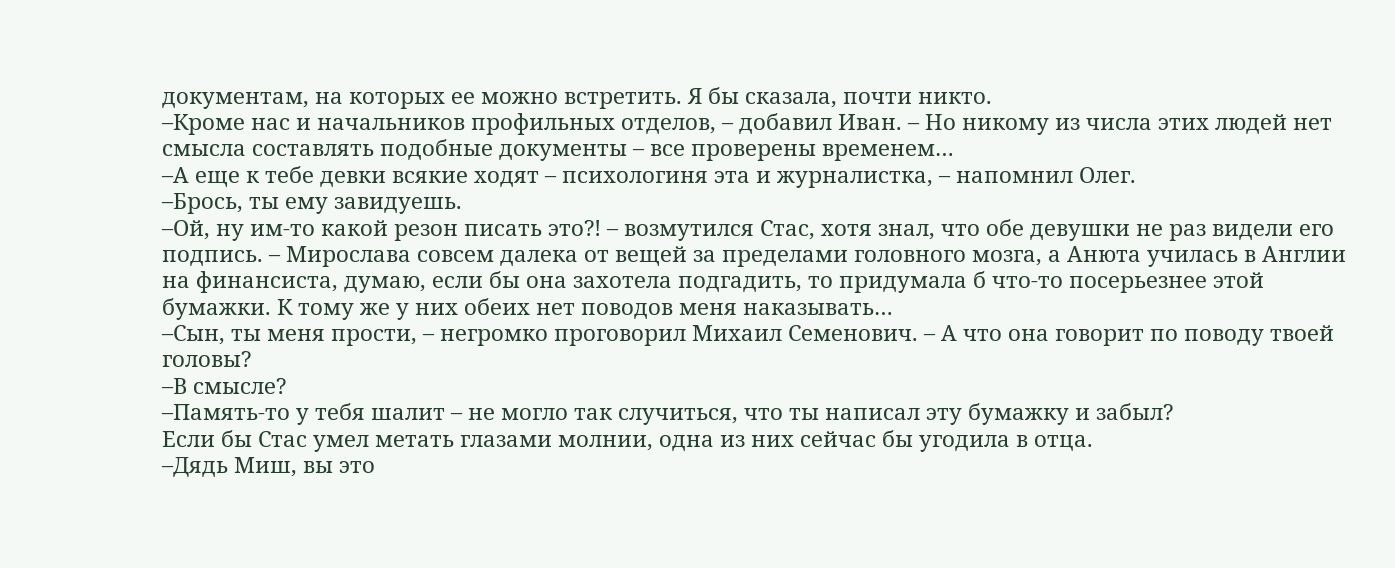документам, на которых ее можно встретить. Я бы сказала, почти никто.
–Кроме нас и начальников профильных отделов, – добавил Иван. – Но никому из числа этих людей нет смысла составлять подобные документы – все проверены временем…
–А еще к тебе девки всякие ходят – психологиня эта и журналистка, – напомнил Олег.
–Брось, ты ему завидуешь.
–Ой, ну им-то какой резон писать это?! – возмутился Стас, хотя знал, что обе девушки не раз видели его подпись. – Мирослава совсем далека от вещей за пределами головного мозга, а Анюта училась в Англии на финансиста, думаю, если бы она захотела подгадить, то придумала б что-то посерьезнее этой бумажки. К тому же у них обеих нет поводов меня наказывать…
–Сын, ты меня прости, – негромко проговорил Михаил Семенович. – А что она говорит по поводу твоей головы?
–В смысле?
–Память-то у тебя шалит – не могло так случиться, что ты написал эту бумажку и забыл?
Если бы Стас умел метать глазами молнии, одна из них сейчас бы угодила в отца.
–Дядь Миш, вы это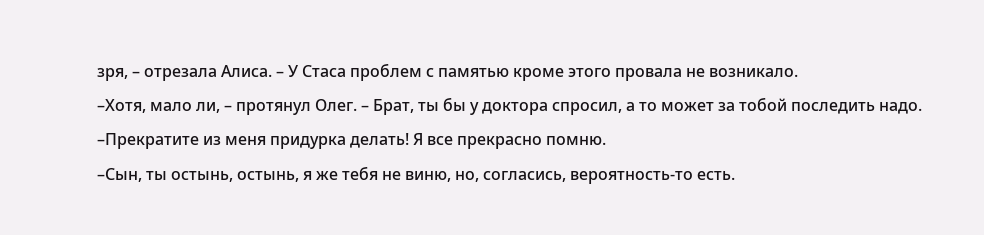зря, – отрезала Алиса. – У Стаса проблем с памятью кроме этого провала не возникало.
–Хотя, мало ли, – протянул Олег. – Брат, ты бы у доктора спросил, а то может за тобой последить надо.
–Прекратите из меня придурка делать! Я все прекрасно помню.
–Сын, ты остынь, остынь, я же тебя не виню, но, согласись, вероятность-то есть.